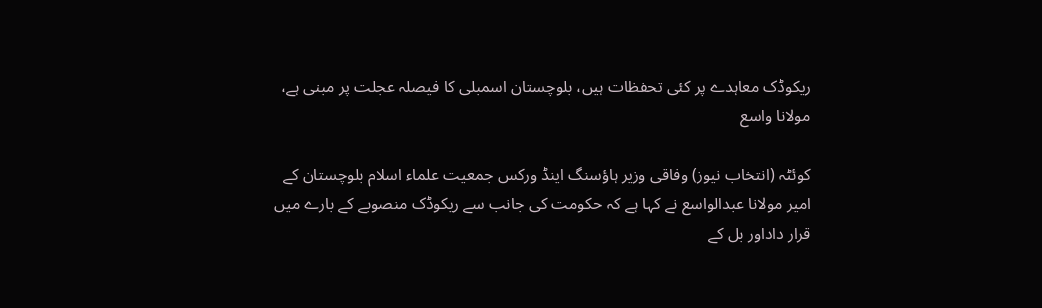ریکوڈک معاہدے پر کئی تحفظات ہیں، بلوچستان اسمبلی کا فیصلہ عجلت پر مبنی ہے، مولانا واسع

کوئٹہ (انتخاب نیوز) وفاقی وزیر ہاؤسنگ اینڈ ورکس جمعیت علماء اسلام بلوچستان کے امیر مولانا عبدالواسع نے کہا ہے کہ حکومت کی جانب سے ریکوڈک منصوبے کے بارے میں قرار داداور بل کے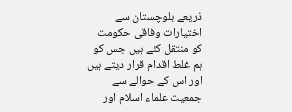ذریعے بلوچستان سے اختیارات وفاقی حکومت کو منتقل کئے ہیں جس کو ہم غلط اقدام قرار دیتے ہیں اور اس کے حوالے سے جمعیت علماء اسلام اور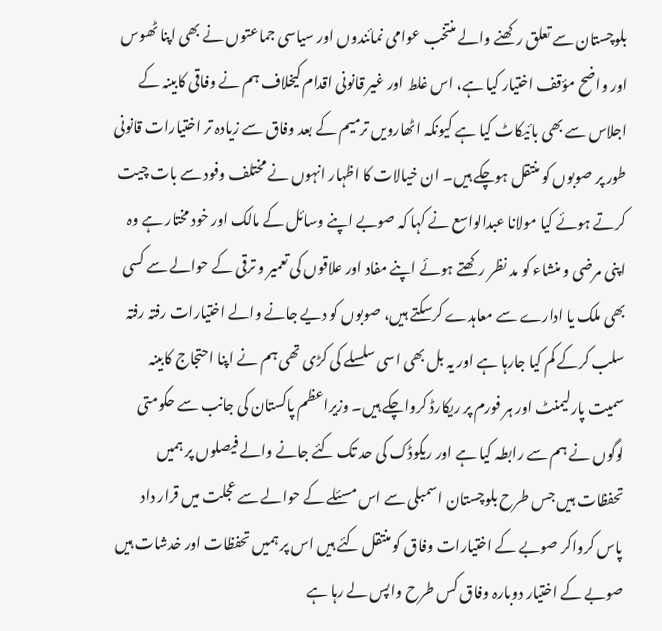بلوچستان سے تعلق رکھنے والے منتخب عوامی نمائندوں اور سیاسی جماعتوں نے بھی اپنا ٹھوس اور واضح مؤقف اختیار کیا ہے، اس غلط اور غیر قانونی اقدام کیخلاف ہم نے وفاقی کابینہ کے اجلاس سے بھی بائیکاٹ کیا ہے کیونکہ اٹھارویں ترمیم کے بعد وفاق سے زیادہ تر اختیارات قانونی طور پر صوبوں کو منتقل ہوچکے ہیں۔ ان خیالات کا اظہار انہوں نے مختلف وفود سے بات چیت کرتے ہوئے کیا مولانا عبدالواسع نے کہا کہ صوبے اپنے وسائل کے مالک اور خود مختار ہے وہ اپنی مرضی و منشاء کو مد نظر رکھتے ہوئے اپنے مفاد اور علاقوں کی تعمیر و ترقی کے حوالے سے کسی بھی ملک یا ادارے سے معاہدے کرسکتے ہیں، صوبوں کو دیے جانے والے اختیارات رفتہ رفتہ سلب کرکے کم کیا جارہا ہے اور یہ بل بھی اسی سلسلے کی کڑی تھی ہم نے اپنا احتجاج کابینہ سمیت پارلیمنٹ اور ہر فورم پر ریکارڈ کرواچکے ہیں۔ وزیراعظم پاکستان کی جانب سے حکومتی لوگوں نے ہم سے رابطہ کیا ہے اور ریکوڈک کی حد تک کئے جانے والے فیصلوں پر ہمیں تحفظات ہیں جس طرح بلوچستان اسمبلی سے اس مسئلے کے حوالے سے عجلت میں قرار داد پاس کرواکر صوبے کے اختیارات وفاق کو منتقل کئے ہیں اس پر ہمیں تحفظات اور خدشات ہیں صوبے کے اختیار دوبارہ وفاق کس طرح واپس لے رہا ہے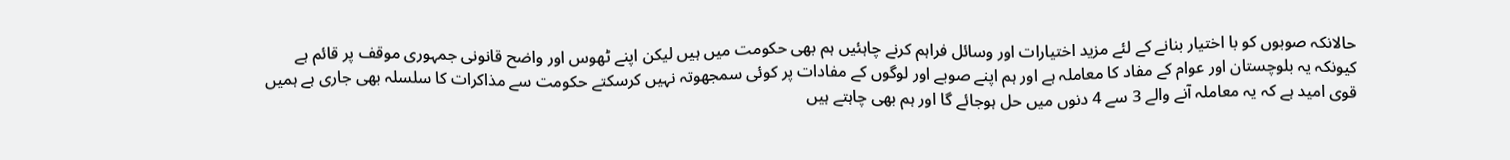حالانکہ صوبوں کو با اختیار بنانے کے لئے مزید اختیارات اور وسائل فراہم کرنے چاہئیں ہم بھی حکومت میں ہیں لیکن اپنے ٹھوس اور واضح قانونی جمہوری موقف پر قائم ہے کیونکہ یہ بلوچستان اور عوام کے مفاد کا معاملہ ہے اور ہم اپنے صوبے اور لوگوں کے مفادات پر کوئی سمجھوتہ نہیں کرسکتے حکومت سے مذاکرات کا سلسلہ بھی جاری ہے ہمیں قوی امید ہے کہ یہ معاملہ آنے والے 3 سے 4 دنوں میں حل ہوجائے گا اور ہم بھی چاہتے ہیں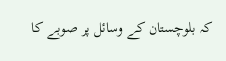کہ بلوچستان کے وسائل پر صوبے کا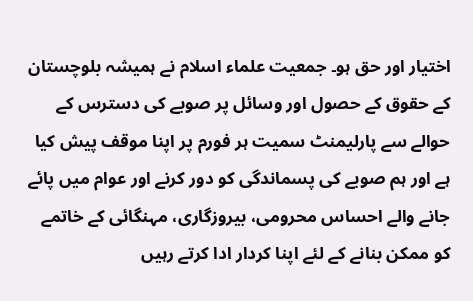اختیار اور حق ہو۔ جمعیت علماء اسلام نے ہمیشہ بلوچستان کے حقوق کے حصول اور وسائل پر صوبے کی دسترس کے حوالے سے پارلیمنٹ سمیت ہر فورم پر اپنا موقف پیش کیا ہے اور ہم صوبے کی پسماندگی کو دور کرنے اور عوام میں پائے جانے والے احساس محرومی، بیروزگاری، مہنگائی کے خاتمے کو ممکن بنانے کے لئے اپنا کردار ادا کرتے رہیں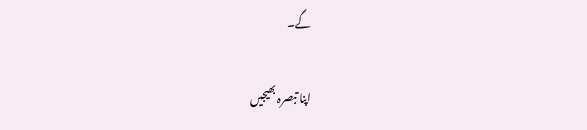گے۔

اپنا تبصرہ بھیجیں